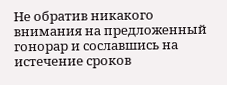Не обратив никакого внимания на предложенный гонорар и сославшись на истечение сроков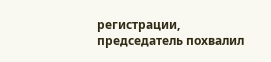регистрации, председатель похвалил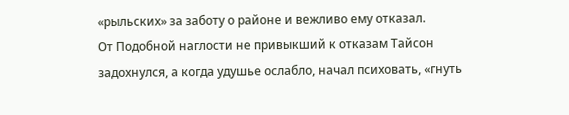«рыльских» за заботу о районе и вежливо ему отказал.
От Подобной наглости не привыкший к отказам Тайсон задохнулся, а когда удушье ослабло, начал психовать, «гнуть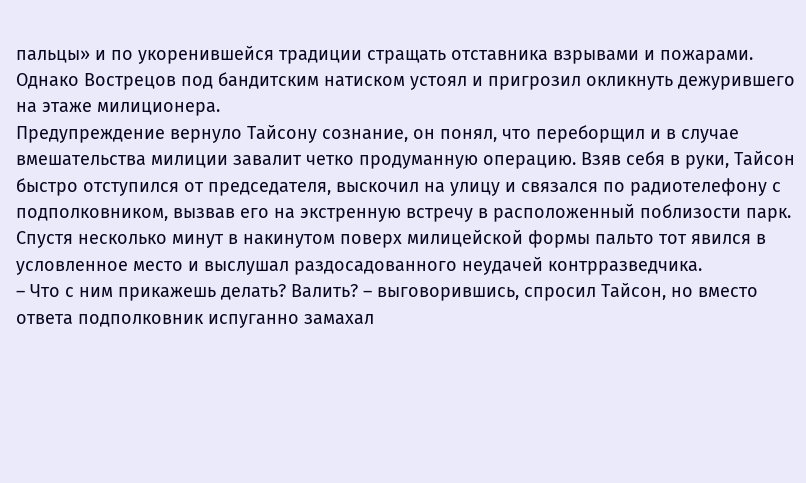пальцы» и по укоренившейся традиции стращать отставника взрывами и пожарами. Однако Вострецов под бандитским натиском устоял и пригрозил окликнуть дежурившего на этаже милиционера.
Предупреждение вернуло Тайсону сознание, он понял, что переборщил и в случае вмешательства милиции завалит четко продуманную операцию. Взяв себя в руки, Тайсон быстро отступился от председателя, выскочил на улицу и связался по радиотелефону с подполковником, вызвав его на экстренную встречу в расположенный поблизости парк.
Спустя несколько минут в накинутом поверх милицейской формы пальто тот явился в условленное место и выслушал раздосадованного неудачей контрразведчика.
– Что с ним прикажешь делать? Валить? – выговорившись, спросил Тайсон, но вместо ответа подполковник испуганно замахал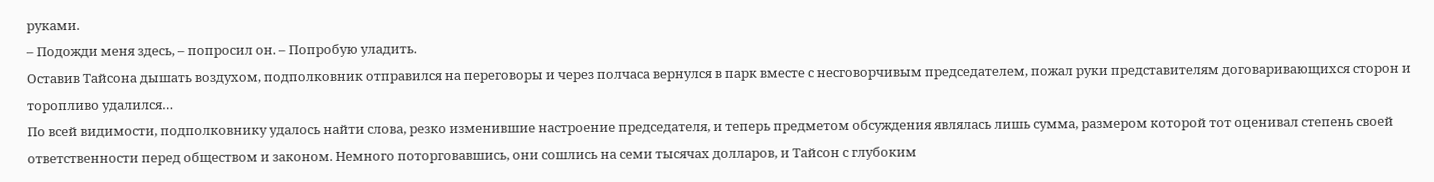руками.
– Подожди меня здесь, – попросил он. – Попробую уладить.
Оставив Тайсона дышать воздухом, подполковник отправился на переговоры и через полчаса вернулся в парк вместе с несговорчивым председателем, пожал руки представителям договаривающихся сторон и торопливо удалился…
По всей видимости, подполковнику удалось найти слова, резко изменившие настроение председателя, и теперь предметом обсуждения являлась лишь сумма, размером которой тот оценивал степень своей ответственности перед обществом и законом. Немного поторговавшись, они сошлись на семи тысячах долларов, и Тайсон с глубоким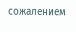сожалением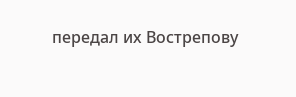передал их Вострепову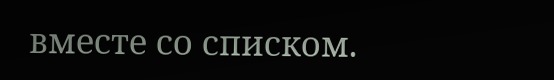вместе со списком.